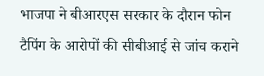भाजपा ने बीआरएस सरकार के दौरान फोन टैपिंग के आरोपों की सीबीआई से जांच कराने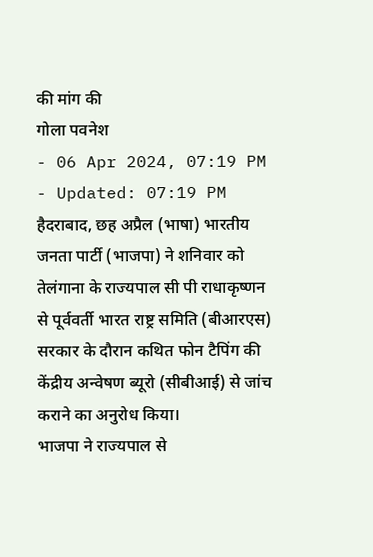की मांग की
गोला पवनेश
- 06 Apr 2024, 07:19 PM
- Updated: 07:19 PM
हैदराबाद, छह अप्रैल (भाषा) भारतीय जनता पार्टी (भाजपा) ने शनिवार को तेलंगाना के राज्यपाल सी पी राधाकृष्णन से पूर्ववर्ती भारत राष्ट्र समिति (बीआरएस) सरकार के दौरान कथित फोन टैपिंग की केंद्रीय अन्वेषण ब्यूरो (सीबीआई) से जांच कराने का अनुरोध किया।
भाजपा ने राज्यपाल से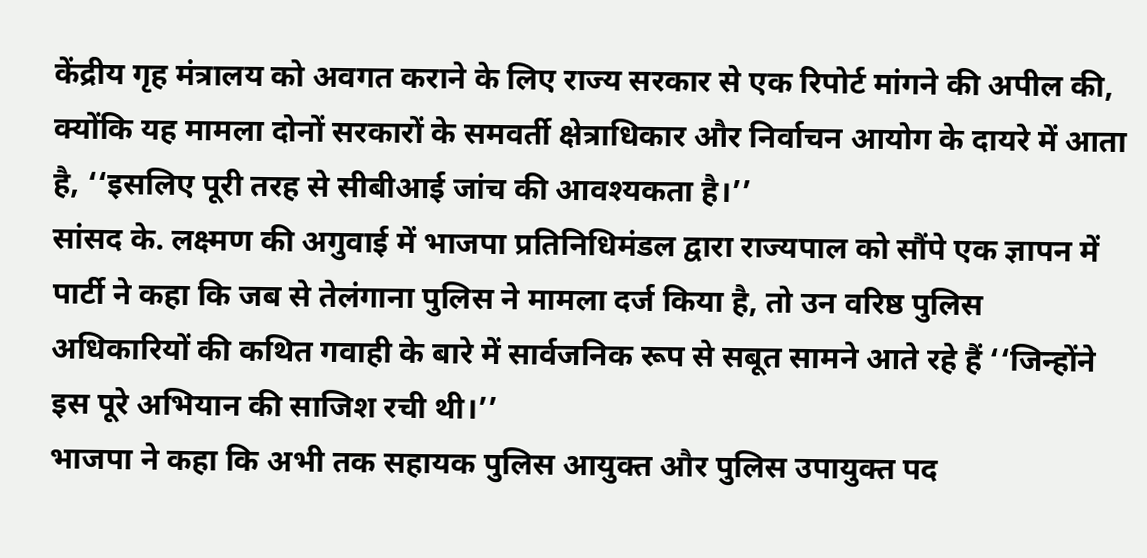केंद्रीय गृह मंत्रालय को अवगत कराने के लिए राज्य सरकार से एक रिपोर्ट मांगने की अपील की, क्योंकि यह मामला दोनों सरकारों के समवर्ती क्षेत्राधिकार और निर्वाचन आयोग के दायरे में आता है, ‘‘इसलिए पूरी तरह से सीबीआई जांच की आवश्यकता है।’’
सांसद के. लक्ष्मण की अगुवाई में भाजपा प्रतिनिधिमंडल द्वारा राज्यपाल को सौंपे एक ज्ञापन में पार्टी ने कहा कि जब से तेलंगाना पुलिस ने मामला दर्ज किया है, तो उन वरिष्ठ पुलिस अधिकारियों की कथित गवाही के बारे में सार्वजनिक रूप से सबूत सामने आते रहे हैं ‘‘जिन्होंने इस पूरे अभियान की साजिश रची थी।’’
भाजपा ने कहा कि अभी तक सहायक पुलिस आयुक्त और पुलिस उपायुक्त पद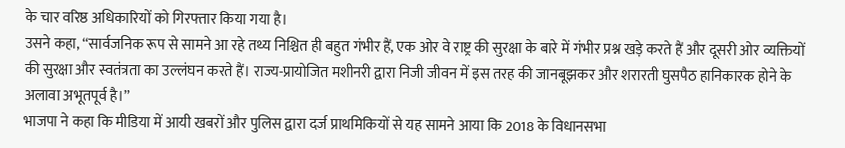के चार वरिष्ठ अधिकारियों को गिरफ्तार किया गया है।
उसने कहा, ‘‘सार्वजनिक रूप से सामने आ रहे तथ्य निश्चित ही बहुत गंभीर हैं, एक ओर वे राष्ट्र की सुरक्षा के बारे में गंभीर प्रश्न खड़े करते हैं और दूसरी ओर व्यक्तियों की सुरक्षा और स्वतंत्रता का उल्लंघन करते हैं। राज्य-प्रायोजित मशीनरी द्वारा निजी जीवन में इस तरह की जानबूझकर और शरारती घुसपैठ हानिकारक होने के अलावा अभूतपूर्व है।’’
भाजपा ने कहा कि मीडिया में आयी खबरों और पुलिस द्वारा दर्ज प्राथमिकियों से यह सामने आया कि 2018 के विधानसभा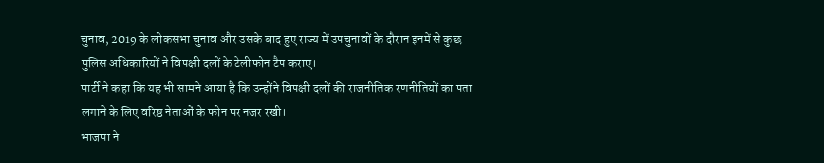चुनाव, 2019 के लोकसभा चुनाव और उसके बाद हुए राज्य में उपचुनावों के दौरान इनमें से कुछ पुलिस अधिकारियों ने विपक्षी दलों के टेलीफोन टैप कराए।
पार्टी ने कहा कि यह भी सामने आया है कि उन्होंने विपक्षी दलों की राजनीतिक रणनीतियों का पता लगाने के लिए वरिष्ठ नेताओं के फोन पर नजर रखी।
भाजपा ने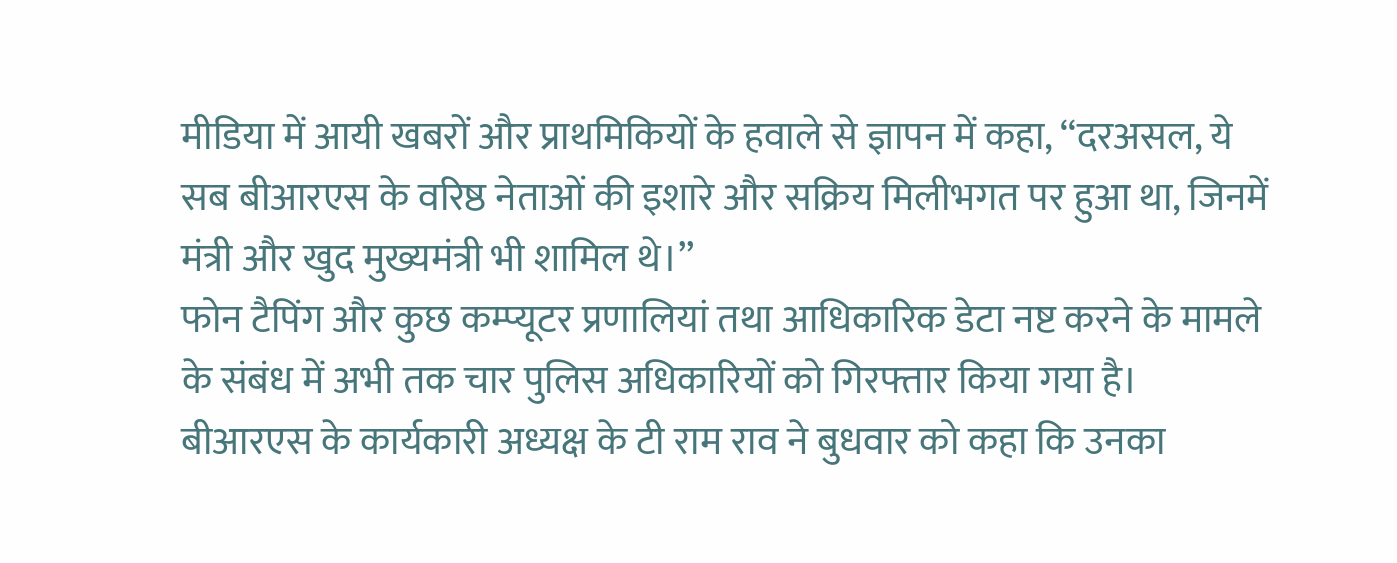मीडिया में आयी खबरों और प्राथमिकियों के हवाले से ज्ञापन में कहा, ‘‘दरअसल, ये सब बीआरएस के वरिष्ठ नेताओं की इशारे और सक्रिय मिलीभगत पर हुआ था, जिनमें मंत्री और खुद मुख्यमंत्री भी शामिल थे।’’
फोन टैपिंग और कुछ कम्प्यूटर प्रणालियां तथा आधिकारिक डेटा नष्ट करने के मामले के संबंध में अभी तक चार पुलिस अधिकारियों को गिरफ्तार किया गया है।
बीआरएस के कार्यकारी अध्यक्ष के टी राम राव ने बुधवार को कहा कि उनका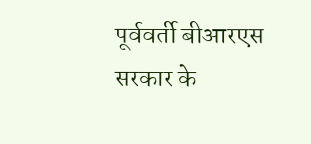पूर्ववर्ती बीआरएस सरकार के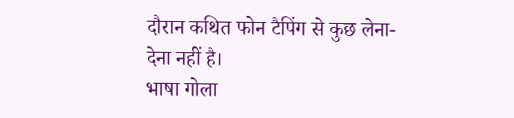दौरान कथित फोन टैपिंग से कुछ लेना-देना नहीं है।
भाषा गोला